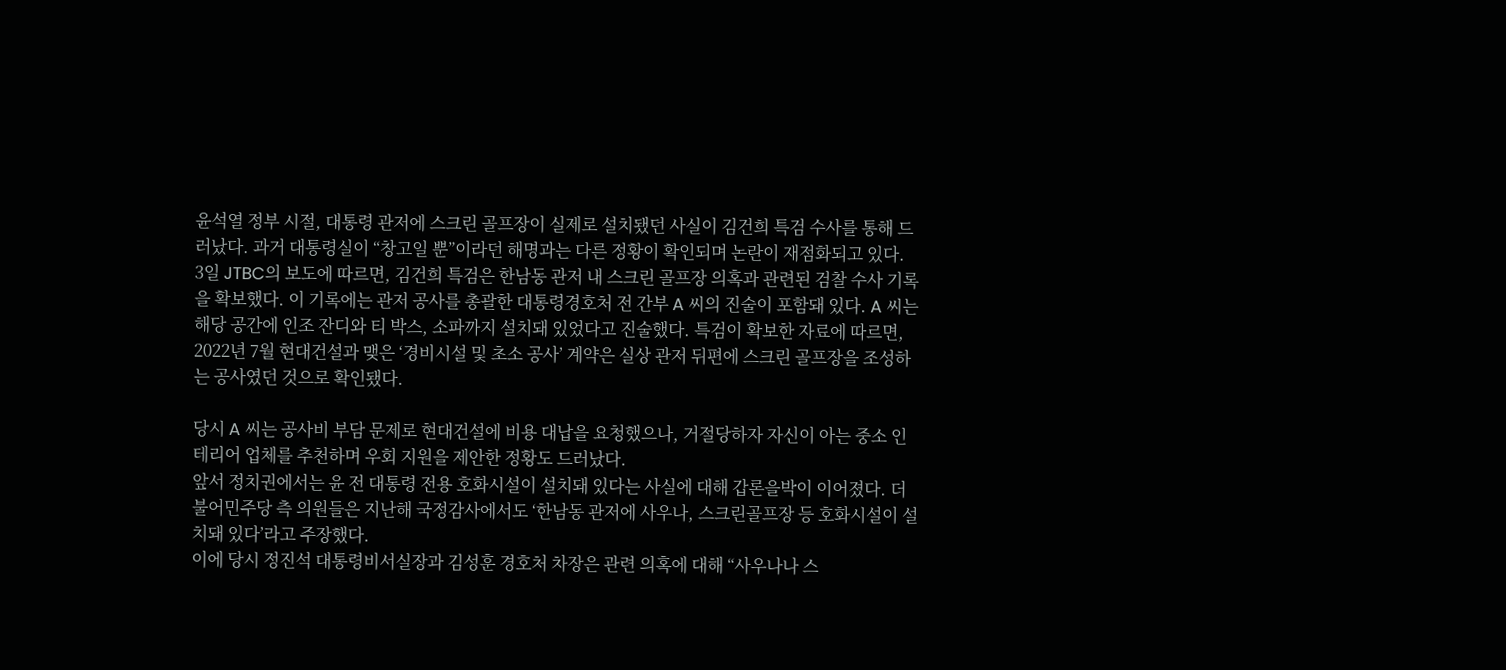윤석열 정부 시절, 대통령 관저에 스크린 골프장이 실제로 설치됐던 사실이 김건희 특검 수사를 통해 드러났다. 과거 대통령실이 “창고일 뿐”이라던 해명과는 다른 정황이 확인되며 논란이 재점화되고 있다.
3일 JTBC의 보도에 따르면, 김건희 특검은 한남동 관저 내 스크린 골프장 의혹과 관련된 검찰 수사 기록을 확보했다. 이 기록에는 관저 공사를 총괄한 대통령경호처 전 간부 A 씨의 진술이 포함돼 있다. A 씨는 해당 공간에 인조 잔디와 티 박스, 소파까지 설치돼 있었다고 진술했다. 특검이 확보한 자료에 따르면, 2022년 7월 현대건설과 맺은 ‘경비시설 및 초소 공사’ 계약은 실상 관저 뒤편에 스크린 골프장을 조성하는 공사였던 것으로 확인됐다.

당시 A 씨는 공사비 부담 문제로 현대건설에 비용 대납을 요청했으나, 거절당하자 자신이 아는 중소 인테리어 업체를 추천하며 우회 지원을 제안한 정황도 드러났다.
앞서 정치권에서는 윤 전 대통령 전용 호화시설이 설치돼 있다는 사실에 대해 갑론을박이 이어졌다. 더불어민주당 측 의원들은 지난해 국정감사에서도 ‘한남동 관저에 사우나, 스크린골프장 등 호화시설이 설치돼 있다’라고 주장했다.
이에 당시 정진석 대통령비서실장과 김성훈 경호처 차장은 관련 의혹에 대해 “사우나나 스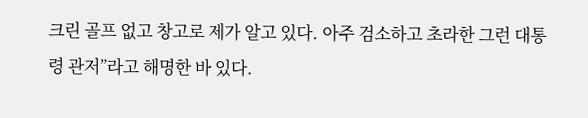크린 골프 없고 창고로 제가 알고 있다. 아주 검소하고 초라한 그런 대통령 관저”라고 해명한 바 있다.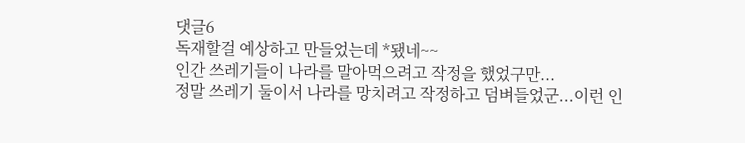댓글6
독재할걸 예상하고 만들었는데 *됐네~~
인간 쓰레기들이 나라를 말아먹으려고 작정을 했었구만...
정말 쓰레기 둘이서 나라를 망치려고 작정하고 덤벼들었군...이런 인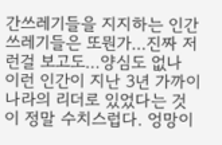간쓰레기들을 지지하는 인간 쓰레기들은 또뭔가...진짜 저런걸 보고도...양심도 없나
이런 인간이 지난 3년 가까이 나라의 리더로 있었다는 것이 정말 수치스럽다. 엉망이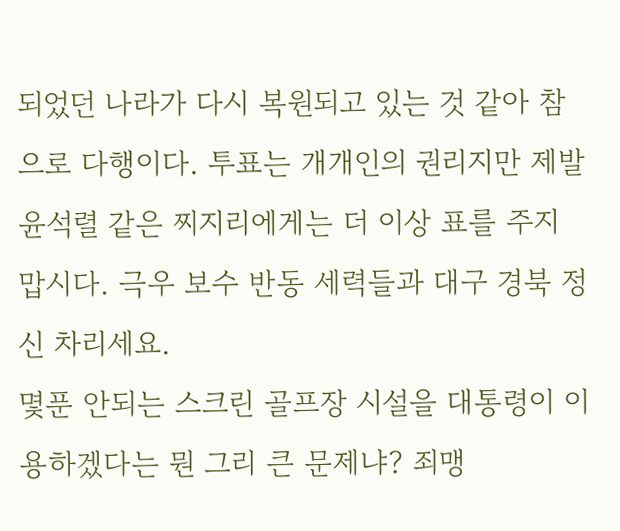되었던 나라가 다시 복원되고 있는 것 같아 참으로 다행이다. 투표는 개개인의 권리지만 제발 윤석렬 같은 찌지리에게는 더 이상 표를 주지 맙시다. 극우 보수 반동 세력들과 대구 경북 정신 차리세요.
몇푼 안되는 스크린 골프장 시설을 대통령이 이용하겠다는 뭔 그리 큰 문제냐? 죄맹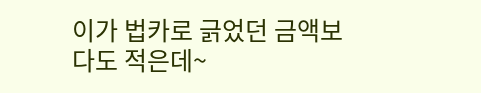이가 법카로 긁었던 금액보다도 적은데~